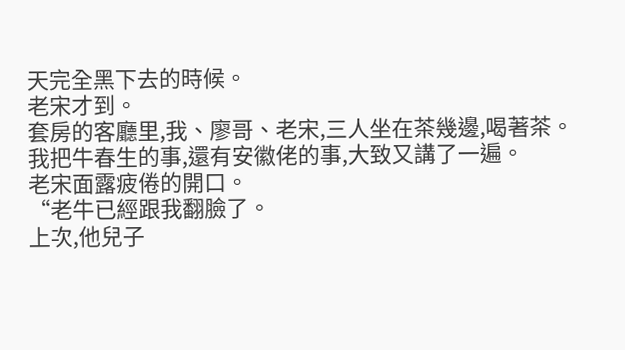天完全黑下去的時候。
老宋才到。
套房的客廳里,我、廖哥、老宋,三人坐在茶幾邊,喝著茶。
我把牛春生的事,還有安徽佬的事,大致又講了一遍。
老宋面露疲倦的開口。
“老牛已經跟我翻臉了。
上次,他兒子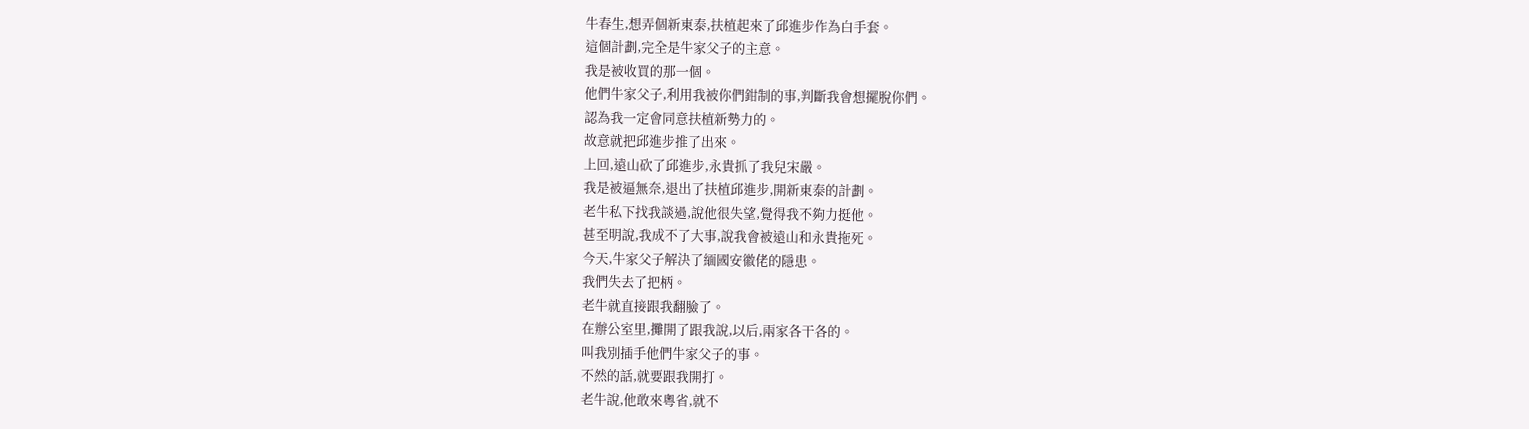牛春生,想弄個新東泰,扶植起來了邱進步作為白手套。
這個計劃,完全是牛家父子的主意。
我是被收買的那一個。
他們牛家父子,利用我被你們鉗制的事,判斷我會想擺脫你們。
認為我一定會同意扶植新勢力的。
故意就把邱進步推了出來。
上回,遠山砍了邱進步,永貴抓了我兒宋嚴。
我是被逼無奈,退出了扶植邱進步,開新東泰的計劃。
老牛私下找我談過,說他很失望,覺得我不夠力挺他。
甚至明說,我成不了大事,說我會被遠山和永貴拖死。
今天,牛家父子解決了緬國安徽佬的隱患。
我們失去了把柄。
老牛就直接跟我翻臉了。
在辦公室里,攤開了跟我說,以后,兩家各干各的。
叫我別插手他們牛家父子的事。
不然的話,就要跟我開打。
老牛說,他敢來粵省,就不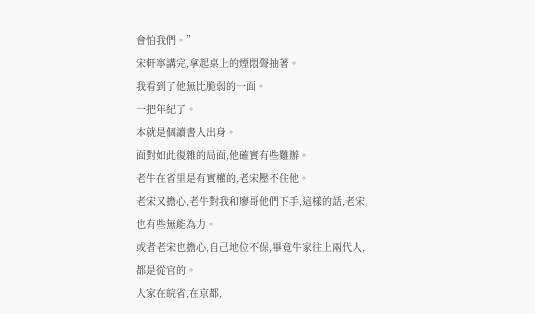會怕我們。”
宋軒寧講完,拿起桌上的煙悶聲抽著。
我看到了他無比脆弱的一面。
一把年紀了。
本就是個讀書人出身。
面對如此復雜的局面,他確實有些難辦。
老牛在省里是有實權的,老宋壓不住他。
老宋又擔心,老牛對我和廖哥他們下手,這樣的話,老宋也有些無能為力。
或者老宋也擔心,自己地位不保,畢竟牛家往上兩代人,都是從官的。
人家在皖省,在京都,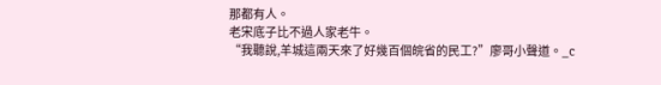那都有人。
老宋底子比不過人家老牛。
“我聽說,羊城這兩天來了好幾百個皖省的民工?”廖哥小聲道。_c